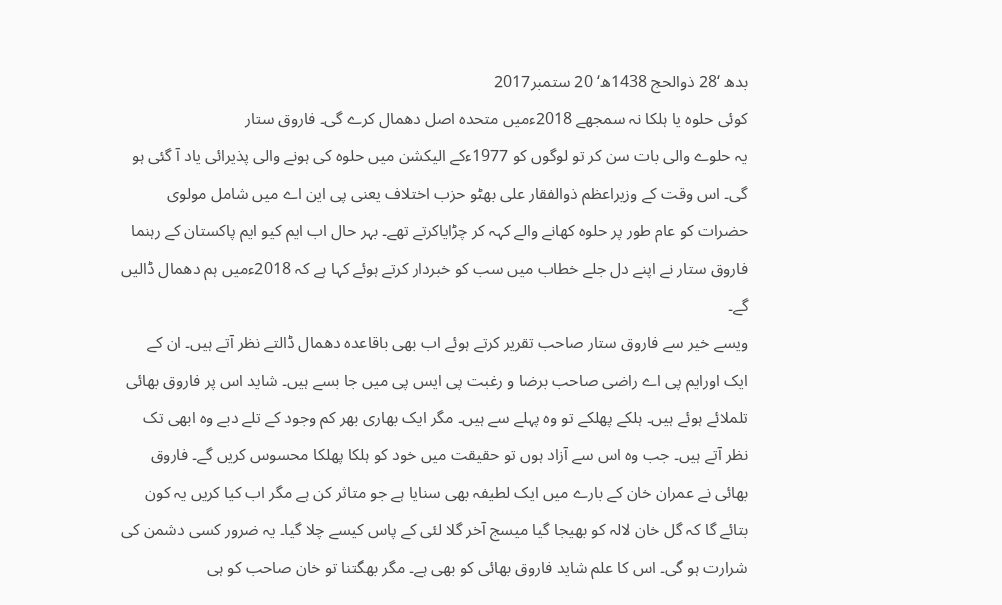بدھ ‘28 ذوالحج 1438ھ‘ 20 ستمبر2017
کوئی حلوہ یا ہلکا نہ سمجھے 2018ءمیں متحدہ اصل دھمال کرے گی۔ فاروق ستار
یہ حلوے والی بات سن کر تو لوگوں کو 1977ءکے الیکشن میں حلوہ کی ہونے والی پذیرائی یاد آ گئی ہو گی۔ اس وقت کے وزیراعظم ذوالفقار علی بھٹو حزب اختلاف یعنی پی این اے میں شامل مولوی حضرات کو عام طور پر حلوہ کھانے والے کہہ کر چڑایاکرتے تھے۔ بہر حال اب ایم کیو ایم پاکستان کے رہنما فاروق ستار نے اپنے دل جلے خطاب میں سب کو خبردار کرتے ہوئے کہا ہے کہ 2018ءمیں ہم دھمال ڈالیں گے۔
ویسے خیر سے فاروق ستار صاحب تقریر کرتے ہوئے اب بھی باقاعدہ دھمال ڈالتے نظر آتے ہیں۔ ان کے ایک اورایم پی اے راضی صاحب برضا و رغبت پی ایس پی میں جا بسے ہیں۔ شاید اس پر فاروق بھائی تلملائے ہوئے ہیں۔ ہلکے پھلکے تو وہ پہلے سے ہیں۔ مگر ایک بھاری بھر کم وجود کے تلے دبے وہ ابھی تک نظر آتے ہیں۔ جب وہ اس سے آزاد ہوں تو حقیقت میں خود کو ہلکا پھلکا محسوس کریں گے۔ فاروق بھائی نے عمران خان کے بارے میں ایک لطیفہ بھی سنایا ہے جو متاثر کن ہے مگر اب کیا کریں یہ کون بتائے گا کہ گل خان لالہ کو بھیجا گیا میسج آخر گلا لئی کے پاس کیسے چلا گیا۔ یہ ضرور کسی دشمن کی شرارت ہو گی۔ اس کا علم شاید فاروق بھائی کو بھی ہے۔ مگر بھگتنا تو خان صاحب کو ہی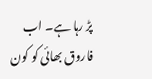پڑ رہا ہے۔ اب فاروق بھائی کو کون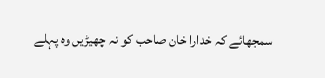سمجھائے کہ خدارا خان صاحب کو نہ چھیڑیں وہ پہلے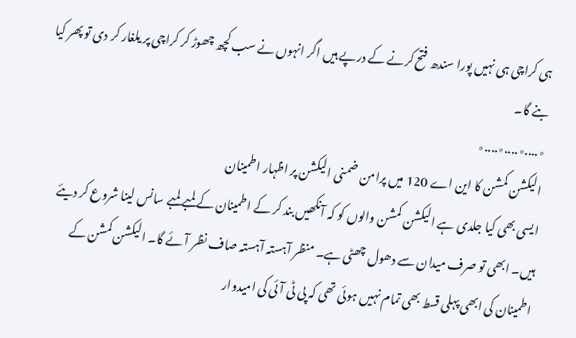ہی کراچی ہی نہیں پورا سندھ فتح کرنے کے درپے ہیں اگر انہوں نے سب کچھ چھوڑ کر کراچی پر یلغار کر دی تو پھر کیا بنے گا۔
٭....٭....٭....٭
الیکشن کمشن کا این اے 120 میں پرامن ضمنی الیکشن پر اظہار اطمینان
ایسی بھی کیا جلدی ہے الیکشن کمشن والوں کو کہ آنکھیں بند کر کے اطمینان کے لمبے لمبے سانس لینا شروع کر دیئے ہیں۔ ابھی تو صرف میدان سے دھول چھٹی ہے۔ منظر آہستہ آہستہ صاف نظر آئے گا۔ الیکشن کمشن کے اطمینان کی ابھی پہلی قسط بھی تمام نہیں ہوئی تھی کہ پی ٹی آئی کی امیدوار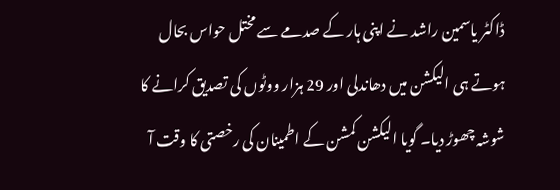ڈاکٹر یاسمین راشد نے اپنی ہار کے صدمے سے مختل حواس بحال ہوتے ہی الیکشن میں دھاندلی اور 29 ہزار ووٹوں کی تصدیق کرانے کا شوشہ چھوڑ دیا۔ گویا الیکشن کمشن کے اطمینان کی رخصتی کا وقت آ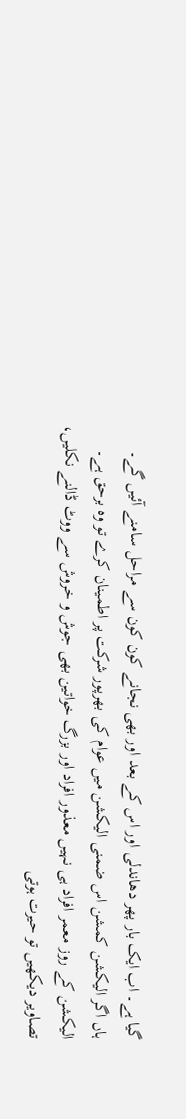گیا ہے۔ اب ایک بار پھر دھاندلی اور اس کے بعد اور بھی نجانے کون کون سے مراحل سامنے آئیں گے۔
ہاں اگر الیکشن کمشن اس ضمنی الیکشن میں عوام کی بھرپور شرکت پر اطمینان کرے تو وہ برحق ہے۔ الیکشن کے روز معمر افراد ہی نہیں معذور افراد اور بزرگ خواتین بھی جوش و خروش سے ووٹ ڈالنے نکلیں، تصاویر دیکھیں تو حیرت ہوتی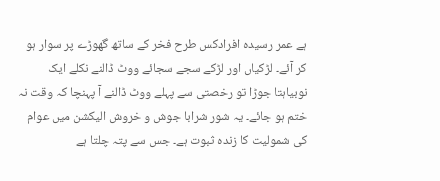ہے عمر رسیدہ افرادکس طرح فخر کے ساتھ گھوڑے پر سوار ہو کر آئے۔ لڑکیاں اور لڑکے سجے سجائے ووٹ ڈالنے نکلے ایک نوبیاہتا جوڑا تو رخصتی سے پہلے ووٹ ڈالنے آ پہنچا کہ وقت نہ ختم ہو جائے۔ یہ شور شرابا جوش و خروش الیکشن میں عوام کی شمولیت کا زندہ ثبوت ہے۔ جس سے پتہ چلتا ہے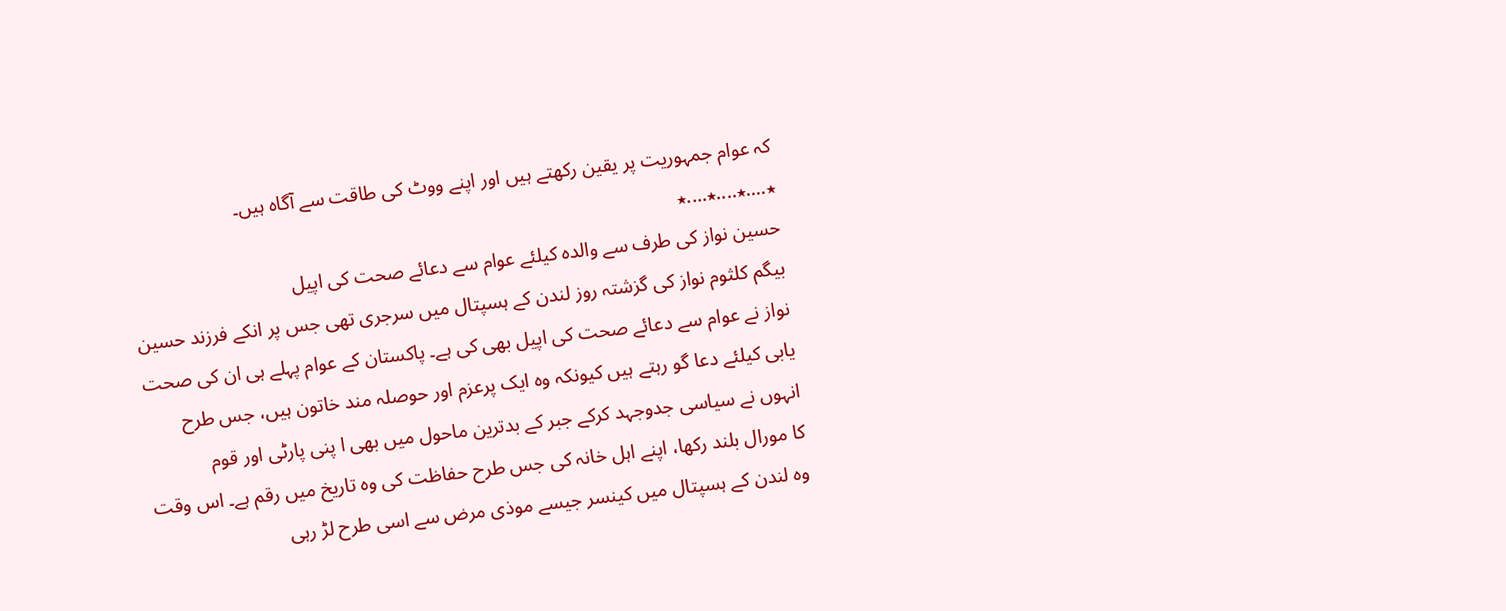کہ عوام جمہوریت پر یقین رکھتے ہیں اور اپنے ووٹ کی طاقت سے آگاہ ہیں۔
٭....٭....٭....٭
حسین نواز کی طرف سے والدہ کیلئے عوام سے دعائے صحت کی اپیل
بیگم کلثوم نواز کی گزشتہ روز لندن کے ہسپتال میں سرجری تھی جس پر انکے فرزند حسین نواز نے عوام سے دعائے صحت کی اپیل بھی کی ہے۔ پاکستان کے عوام پہلے ہی ان کی صحت یابی کیلئے دعا گو رہتے ہیں کیونکہ وہ ایک پرعزم اور حوصلہ مند خاتون ہیں، جس طرح انہوں نے سیاسی جدوجہد کرکے جبر کے بدترین ماحول میں بھی ا پنی پارٹی اور قوم
کا مورال بلند رکھا، اپنے اہل خانہ کی جس طرح حفاظت کی وہ تاریخ میں رقم ہے۔ اس وقت وہ لندن کے ہسپتال میں کینسر جیسے موذی مرض سے اسی طرح لڑ رہی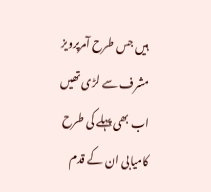ہیں جس طرح آمرپرویز مشرف سے لڑی تھیں اب بھی پہلے کی طرح کامیابی ان کے قدم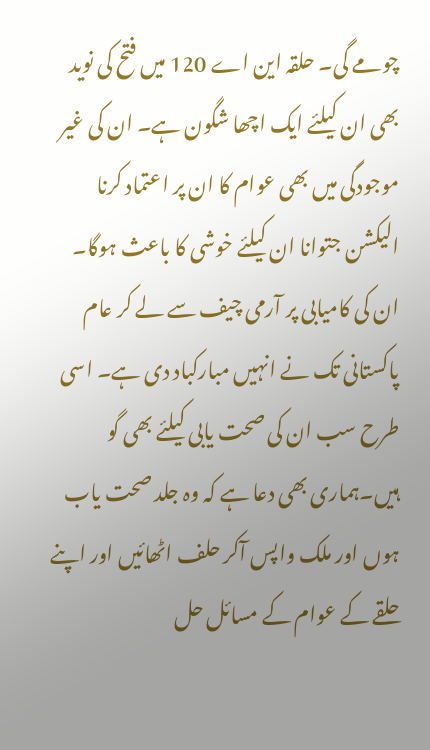چومے گی۔ حلقہ این اے 120 میں فتح کی نوید بھی ان کیلئے ایک اچھا شگون ہے۔ ان کی غیر موجودگی میں بھی عوام کا ان پر اعتماد کرنا الیکشن جتوانا ان کیلئے خوشی کا باعث ہوگا۔ ان کی کامیابی پر آرمی چیف سے لے کر عام پاکستانی تک نے انہیں مبارکباد دی ہے۔ اسی طرح سب ان کی صحت یابی کیلئے بھی گو ہیں۔ہماری بھی دعا ہے کہ وہ جلد صحت یاب ہوں اور ملک واپس آکر حلف اٹھائیں اور اپنے حلقے کے عوام کے مسائل حل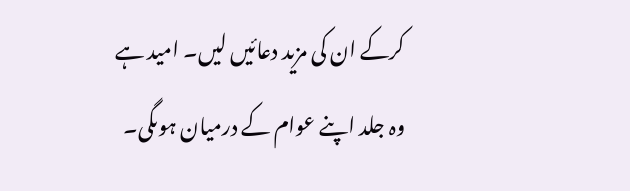کرکے ان کی مزید دعائیں لیں۔ امید ہے وہ جلد اپنے عوام کے درمیان ہوںگی۔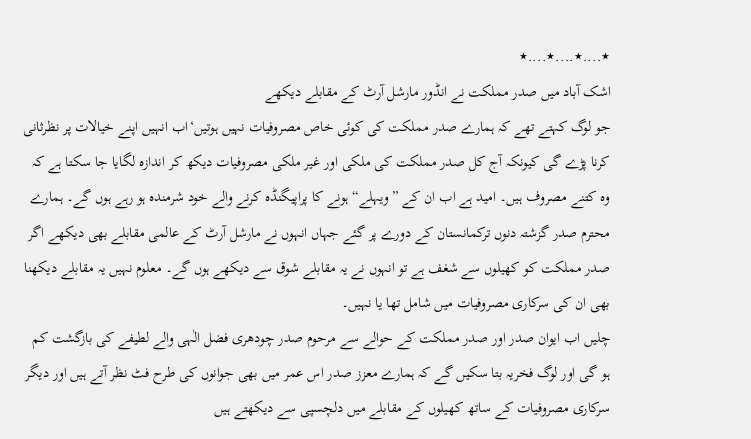٭....٭....٭....٭
اشک آباد میں صدر مملکت نے انڈور مارشل آرٹ کے مقابلے دیکھے
جو لوگ کہتے تھے کہ ہمارے صدر مملکت کی کوئی خاص مصروفیات نہیں ہوتیں‘اب انہیں اپنے خیالات پر نظرثانی کرنا پڑے گی کیونکہ آج کل صدر مملکت کی ملکی اور غیر ملکی مصروفیات دیکھ کر اندازہ لگایا جا سکتا ہے کہ وہ کتنے مصروف ہیں۔ امید ہے اب ان کے ”ویہلے“ ہونے کا پراپیگنڈہ کرنے والے خود شرمندہ ہو رہے ہوں گے۔ ہمارے محترم صدر گزشتہ دنوں ترکمانستان کے دورے پر گئے جہاں انہوں نے مارشل آرٹ کے عالمی مقابلے بھی دیکھے اگر صدر مملکت کو کھیلوں سے شغف ہے تو انہوں نے یہ مقابلے شوق سے دیکھے ہوں گے۔ معلوم نہیں یہ مقابلے دیکھنا بھی ان کی سرکاری مصروفیات میں شامل تھا یا نہیں۔
چلیں اب ایوان صدر اور صدر مملکت کے حوالے سے مرحوم صدر چودھری فضل الٰہی والے لطیفے کی بازگشت کم ہو گی اور لوگ فخریہ بتا سکیں گے کہ ہمارے معزز صدر اس عمر میں بھی جوانوں کی طرح فٹ نظر آتے ہیں اور دیگر سرکاری مصروفیات کے ساتھ کھیلوں کے مقابلے میں دلچسپی سے دیکھتے ہیں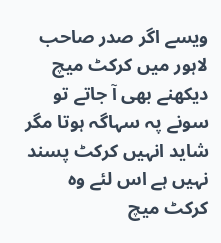ویسے اگر صدر صاحب لاہور میں کرکٹ میچ دیکھنے بھی آ جاتے تو سونے پہ سہاگہ ہوتا مگر شاید انہیں کرکٹ پسند نہیں ہے اس لئے وہ کرکٹ میچ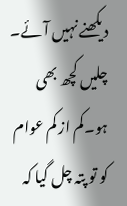دیکھنے نہیں آئے۔ چلیں کچھ بھی ہو۔کم از کم عوام کو تو پتہ چل گیا کہ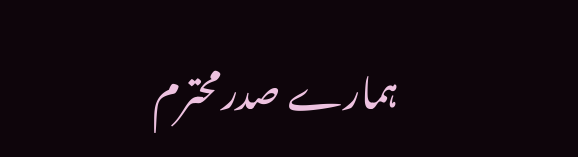ہمارے صدرمحترم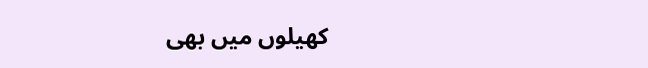کھیلوں میں بھی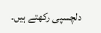دلچسپی رکھتے ہیں۔